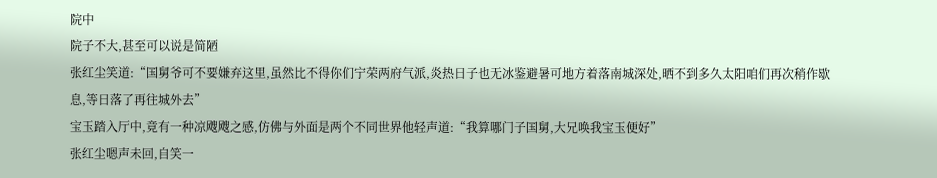院中
院子不大,甚至可以说是简陋
张红尘笑道:“国舅爷可不要嫌弃这里,虽然比不得你们宁荣两府气派,炎热日子也无冰鉴避暑可地方着落南城深处,晒不到多久太阳咱们再次稍作歇息,等日落了再往城外去”
宝玉踏入厅中,竟有一种凉飕飕之感,仿佛与外面是两个不同世界他轻声道:“我算哪门子国舅,大兄唤我宝玉便好”
张红尘嗯声未回,自笑一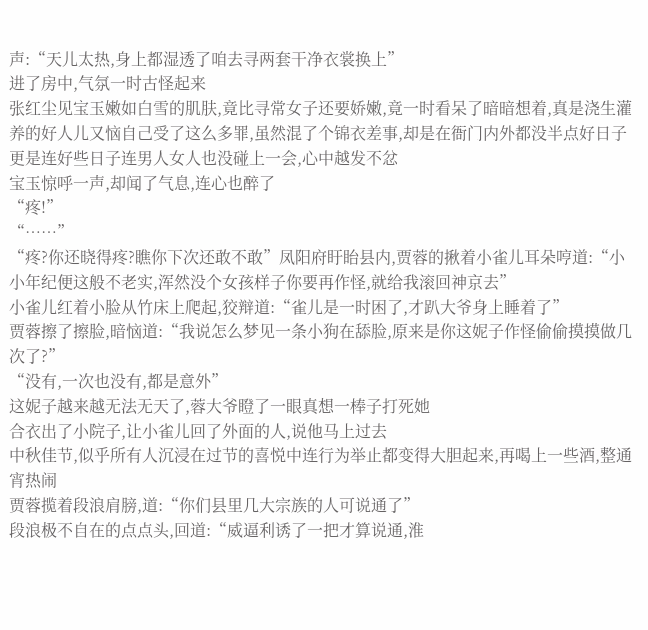声:“天儿太热,身上都湿透了咱去寻两套干净衣裳换上”
进了房中,气氛一时古怪起来
张红尘见宝玉嫩如白雪的肌肤,竟比寻常女子还要娇嫩,竟一时看呆了暗暗想着,真是浇生灌养的好人儿又恼自己受了这么多罪,虽然混了个锦衣差事,却是在衙门内外都没半点好日子更是连好些日子连男人女人也没碰上一会,心中越发不忿
宝玉惊呼一声,却闻了气息,连心也醉了
“疼!”
“……”
“疼?你还晓得疼?瞧你下次还敢不敢”凤阳府盱眙县内,贾蓉的揪着小雀儿耳朵哼道:“小小年纪便这般不老实,浑然没个女孩样子你要再作怪,就给我滚回神京去”
小雀儿红着小脸从竹床上爬起,狡辩道:“雀儿是一时困了,才趴大爷身上睡着了”
贾蓉擦了擦脸,暗恼道:“我说怎么梦见一条小狗在舔脸,原来是你这妮子作怪偷偷摸摸做几次了?”
“没有,一次也没有,都是意外”
这妮子越来越无法无天了,蓉大爷瞪了一眼真想一棒子打死她
合衣出了小院子,让小雀儿回了外面的人,说他马上过去
中秋佳节,似乎所有人沉浸在过节的喜悦中连行为举止都变得大胆起来,再喝上一些酒,整通宵热闹
贾蓉揽着段浪肩膀,道:“你们县里几大宗族的人可说通了”
段浪极不自在的点点头,回道:“威逼利诱了一把才算说通,淮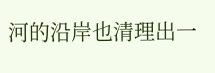河的沿岸也清理出一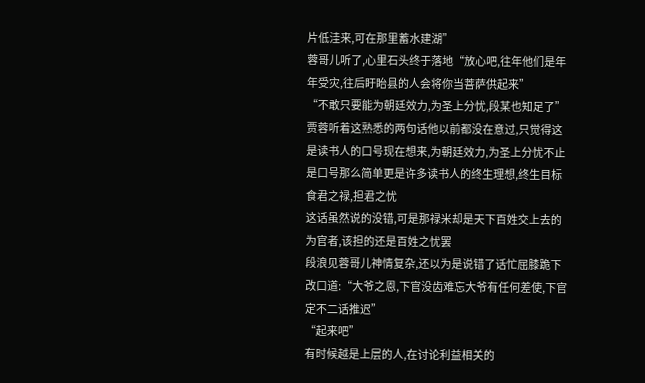片低洼来,可在那里蓄水建湖”
蓉哥儿听了,心里石头终于落地“放心吧,往年他们是年年受灾,往后盱眙县的人会将你当菩萨供起来”
“不敢只要能为朝廷效力,为圣上分忧,段某也知足了”
贾蓉听着这熟悉的两句话他以前都没在意过,只觉得这是读书人的口号现在想来,为朝廷效力,为圣上分忧不止是口号那么简单更是许多读书人的终生理想,终生目标
食君之禄,担君之忧
这话虽然说的没错,可是那禄米却是天下百姓交上去的为官者,该担的还是百姓之忧罢
段浪见蓉哥儿神情复杂,还以为是说错了话忙屈膝跪下改口道:“大爷之恩,下官没齿难忘大爷有任何差使,下官定不二话推迟”
“起来吧”
有时候越是上层的人,在讨论利益相关的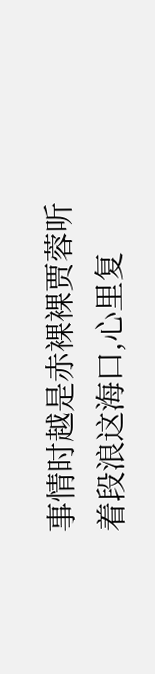事情时越是赤裸裸贾蓉听着段浪这海口,心里复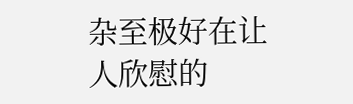杂至极好在让人欣慰的